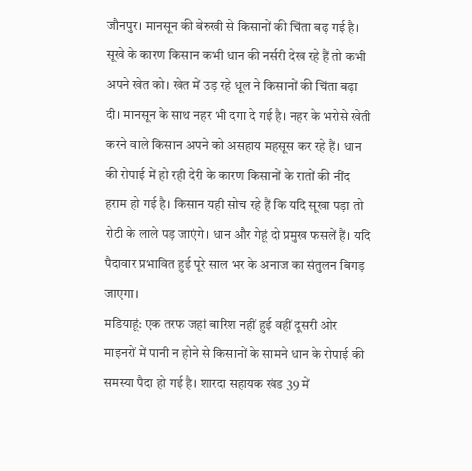जौनपुर। मानसून की बेरुखी से किसानों की चिंता बढ़ गई है। सूखे के कारण किसान कभी धान की नर्सरी देख रहे हैं तो कभी अपने खेत को। खेत में उड़ रहे धूल ने किसानों की चिंता बढ़ा दी। मानसून के साथ नहर भी दगा दे गई है। नहर के भरोसे खेती करने वाले किसान अपने को असहाय महसूस कर रहे हैं। धान की रोपाई में हो रही देरी के कारण किसानों के रातों की नींद हराम हो गई है। किसान यही सोच रहे हैं कि यदि सूखा पड़ा तो रोटी के लाले पड़ जाएंगे। धान और गेहूं दो प्रमुख फसलें हैं। यदि पैदावार प्रभावित हुई पूरे साल भर के अनाज का संतुलन बिगड़ जाएगा।
मडियाहूं: एक तरफ जहां बारिश नहीं हुई वहीं दूसरी ओर माइनरों में पानी न होने से किसानों के सामने धान के रोपाई की समस्या पैदा हो गई है। शारदा सहायक खंड 39 में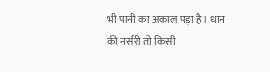भी पानी का अकाल पड़ा है। धान की नर्सरी तो किसी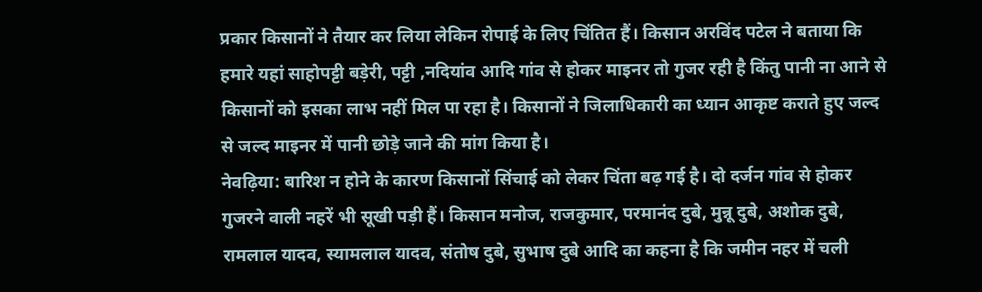प्रकार किसानों ने तैयार कर लिया लेकिन रोपाई के लिए चिंतित हैं। किसान अरविंद पटेल ने बताया कि हमारे यहां साहोपट्टी बड़ेरी, पट्टी ,नदियांव आदि गांव से होकर माइनर तो गुजर रही है किंतु पानी ना आने से किसानों को इसका लाभ नहीं मिल पा रहा है। किसानों ने जिलाधिकारी का ध्यान आकृष्ट कराते हुए जल्द से जल्द माइनर में पानी छोड़े जाने की मांग किया है।
नेवढ़िया: बारिश न होने के कारण किसानों सिंचाई को लेकर चिंता बढ़ गई है। दो दर्जन गांव से होकर गुजरने वाली नहरें भी सूखी पड़ी हैं। किसान मनोज, राजकुमार, परमानंद दुबे, मुन्नू दुबे, अशोक दुबे, रामलाल यादव, स्यामलाल यादव, संतोष दुबे, सुभाष दुबे आदि का कहना है कि जमीन नहर में चली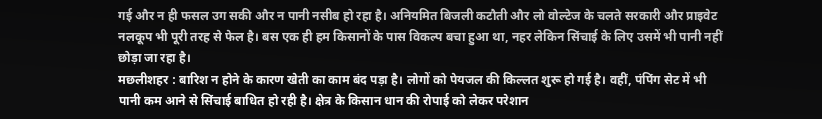गई और न ही फसल उग सकी और न पानी नसीब हो रहा है। अनियमित बिजली कटौती और लो वोल्टेज के चलते सरकारी और प्राइवेट नलकूप भी पूरी तरह से फेल है। बस एक ही हम किसानों के पास विकल्प बचा हुआ था, नहर लेकिन सिंचाई के लिए उसमें भी पानी नहीं छोड़ा जा रहा है।
मछलीशहर : बारिश न होने के कारण खेती का काम बंद पड़ा है। लोगों को पेयजल की किल्लत शुरू हो गई है। वहीं, पंपिंग सेट में भी पानी कम आने से सिंचाई बाधित हो रही है। क्षेत्र के किसान धान की रोपाई को लेकर परेशान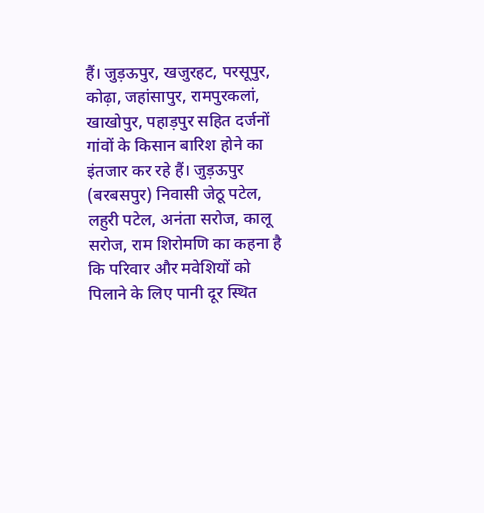हैं। जुड़ऊपुर, खजुरहट, परसूपुर, कोढ़ा, जहांसापुर, रामपुरकलां, खाखोपुर, पहाड़पुर सहित दर्जनों गांवों के किसान बारिश होने का इंतजार कर रहे हैं। जुड़ऊपुर (बरबसपुर) निवासी जेठू पटेल, लहुरी पटेल, अनंता सरोज, कालू सरोज, राम शिरोमणि का कहना है कि परिवार और मवेशियों को पिलाने के लिए पानी दूर स्थित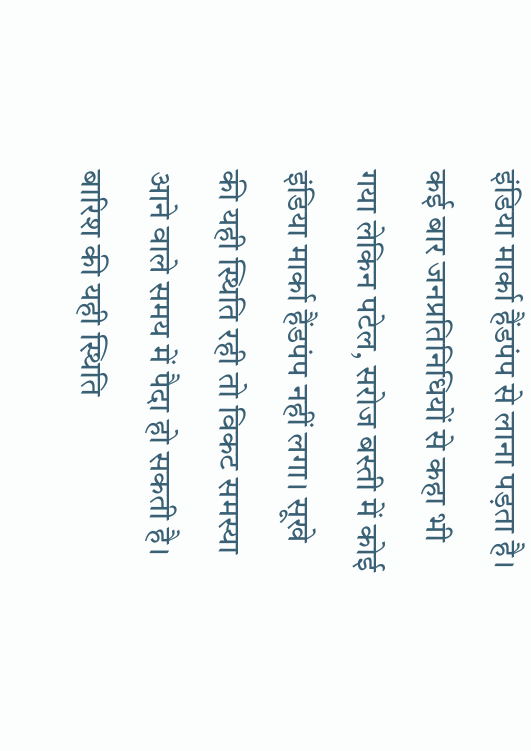इंडिया मार्का हैंडपंप से लाना पड़ता है। कई बार जनप्रतिनिधियों से कहा भी गया लेकिन पटेल, सरोज बस्ती में कोई इंडिया मार्का हैंडपंप नहीं लगा। सूखे की यही स्थिति रही तो विकट समस्या आने वाले समय में पैदा हो सकती है। बारिश की यही स्थिति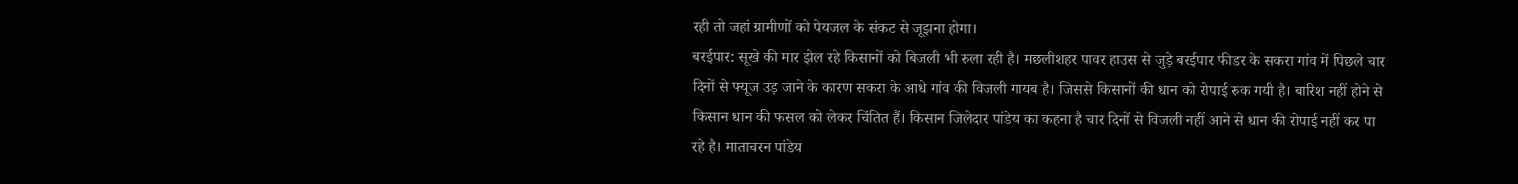रही तो जहां ग्रामीणों को पेयजल के संकट से जूझना होगा।
बरईपार: सूखे की मार झेल रहे किसानों को बिजली भी रुला रही है। मछलीशहर पावर हाउस से जुड़े बरईपार फीडर के सकरा गांव में पिछले चार दिनों से फ्यूज उड़ जाने के कारण सकरा के आधे गांव की विजली गायब है। जिससे किसानों की धान को रोपाई रुक गयी है। बारिश नहीं होने से किसान धान की फसल को लेकर चिंतित हैं। किसान जिलेदार पांडेय का कहना है चार दिनों से विजली नहीं आने से धान की रोपाई नहीं कर पा रहे है। माताचरन पांडेय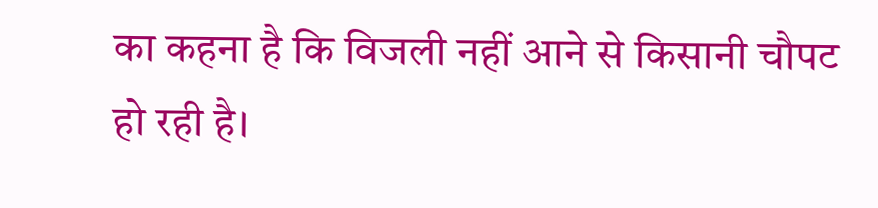का कहना है कि विजली नहीं आने से किसानी चौपट हो रही है।